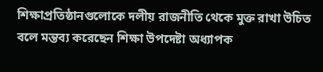শিক্ষাপ্রতিষ্ঠানগুলোকে দলীয় রাজনীতি থেকে মুক্ত রাখা উচিত বলে মন্তব্য করেছেন শিক্ষা উপদেষ্টা অধ্যাপক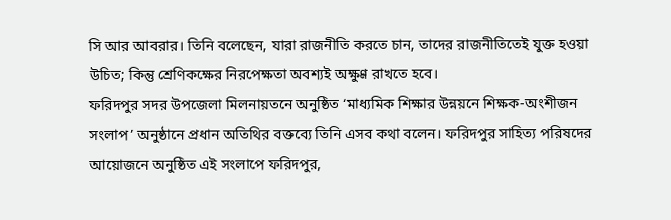সি আর আবরার। তিনি বলেছেন, যারা রাজনীতি করতে চান, তাদের রাজনীতিতেই যুক্ত হওয়া উচিত; কিন্তু শ্রেণিকক্ষের নিরপেক্ষতা অবশ্যই অক্ষুণ্ণ রাখতে হবে।
ফরিদপুর সদর উপজেলা মিলনায়তনে অনুষ্ঠিত ‘মাধ্যমিক শিক্ষার উন্নয়নে শিক্ষক-অংশীজন সংলাপ’ অনুষ্ঠানে প্রধান অতিথির বক্তব্যে তিনি এসব কথা বলেন। ফরিদপুর সাহিত্য পরিষদের আয়োজনে অনুষ্ঠিত এই সংলাপে ফরিদপুর,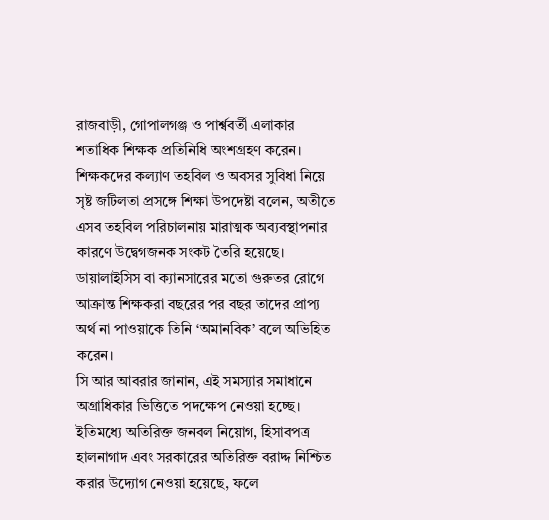রাজবাড়ী, গোপালগঞ্জ ও পার্শ্ববর্তী এলাকার শতাধিক শিক্ষক প্রতিনিধি অংশগ্রহণ করেন।
শিক্ষকদের কল্যাণ তহবিল ও অবসর সুবিধা নিয়ে সৃষ্ট জটিলতা প্রসঙ্গে শিক্ষা উপদেষ্টা বলেন, অতীতে এসব তহবিল পরিচালনায় মারাত্মক অব্যবস্থাপনার কারণে উদ্বেগজনক সংকট তৈরি হয়েছে। ডায়ালাইসিস বা ক্যানসারের মতো গুরুতর রোগে আক্রান্ত শিক্ষকরা বছরের পর বছর তাদের প্রাপ্য অর্থ না পাওয়াকে তিনি ‘অমানবিক’ বলে অভিহিত করেন।
সি আর আবরার জানান, এই সমস্যার সমাধানে অগ্রাধিকার ভিত্তিতে পদক্ষেপ নেওয়া হচ্ছে। ইতিমধ্যে অতিরিক্ত জনবল নিয়োগ, হিসাবপত্র হালনাগাদ এবং সরকারের অতিরিক্ত বরাদ্দ নিশ্চিত করার উদ্যোগ নেওয়া হয়েছে, ফলে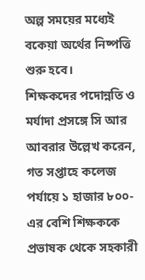অল্প সময়ের মধ্যেই বকেয়া অর্থের নিষ্পত্তি শুরু হবে।
শিক্ষকদের পদোন্নতি ও মর্যাদা প্রসঙ্গে সি আর আবরার উল্লেখ করেন, গত সপ্তাহে কলেজ পর্যায়ে ১ হাজার ৮০০-এর বেশি শিক্ষককে প্রভাষক থেকে সহকারী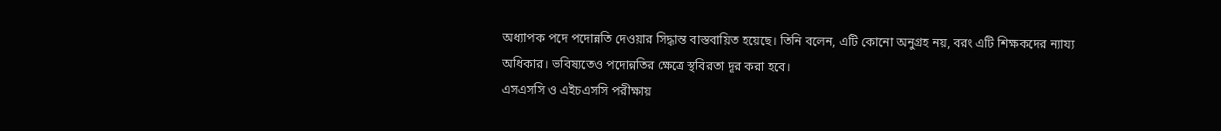অধ্যাপক পদে পদোন্নতি দেওয়ার সিদ্ধান্ত বাস্তবায়িত হয়েছে। তিনি বলেন, এটি কোনো অনুগ্রহ নয়, বরং এটি শিক্ষকদের ন্যায্য অধিকার। ভবিষ্যতেও পদোন্নতির ক্ষেত্রে স্থবিরতা দূর করা হবে।
এসএসসি ও এইচএসসি পরীক্ষায়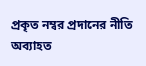প্রকৃত নম্বর প্রদানের নীতি অব্যাহত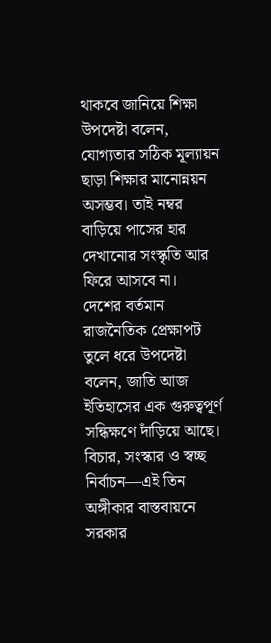থাকবে জানিয়ে শিক্ষা উপদেষ্টা বলেন, যোগ্যতার সঠিক মূল্যায়ন ছাড়া শিক্ষার মানোন্নয়ন অসম্ভব। তাই নম্বর বাড়িয়ে পাসের হার দেখানোর সংস্কৃতি আর ফিরে আসবে না।
দেশের বর্তমান রাজনৈতিক প্রেক্ষাপট তুলে ধরে উপদেষ্টা বলেন, জাতি আজ ইতিহাসের এক গুরুত্বপূর্ণ সন্ধিক্ষণে দাঁড়িয়ে আছে। বিচার, সংস্কার ও স্বচ্ছ নির্বাচন—এই তিন অঙ্গীকার বাস্তবায়নে সরকার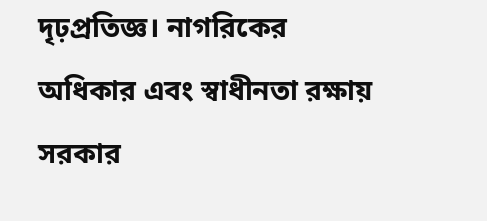দৃঢ়প্রতিজ্ঞ। নাগরিকের অধিকার এবং স্বাধীনতা রক্ষায় সরকার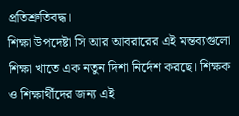প্রতিশ্রুতিবদ্ধ।
শিক্ষা উপদেষ্টা সি আর আবরারের এই মন্তব্যগুলো শিক্ষা খাতে এক নতুন দিশা নির্দেশ করছে। শিক্ষক ও শিক্ষার্থীদের জন্য এই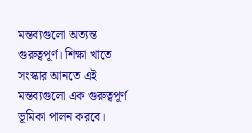মন্তব্যগুলো অত্যন্ত গুরুত্বপূর্ণ। শিক্ষা খাতে সংস্কার আনতে এই মন্তব্যগুলো এক গুরুত্বপূর্ণ ভূমিকা পালন করবে।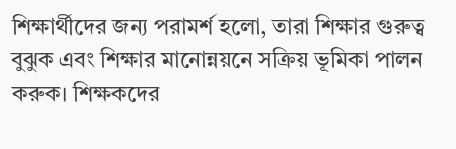শিক্ষার্থীদের জন্য পরামর্শ হলো, তারা শিক্ষার গুরুত্ব বুঝুক এবং শিক্ষার মানোন্নয়নে সক্রিয় ভূমিকা পালন করুক। শিক্ষকদের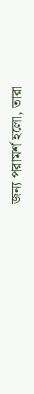জন্য পরামর্শ হলো, তারা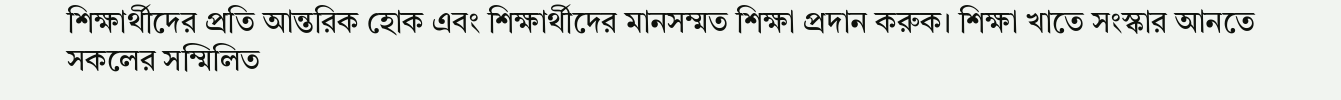শিক্ষার্থীদের প্রতি আন্তরিক হোক এবং শিক্ষার্থীদের মানসম্মত শিক্ষা প্রদান করুক। শিক্ষা খাতে সংস্কার আনতে সকলের সম্মিলিত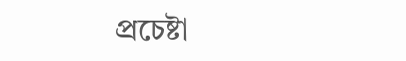প্রচেষ্টা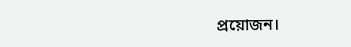প্রয়োজন।